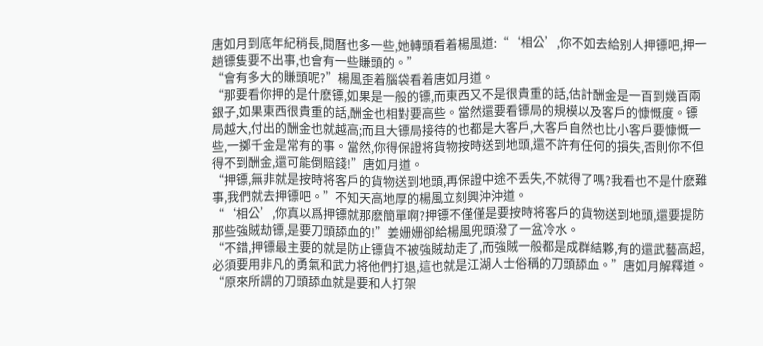唐如月到底年紀稍長,閱曆也多一些,她轉頭看着楊風道:“‘相公’,你不如去給别人押镖吧,押一趟镖隻要不出事,也會有一些賺頭的。”
“會有多大的賺頭呢?”楊風歪着腦袋看着唐如月道。
“那要看你押的是什麽镖,如果是一般的镖,而東西又不是很貴重的話,估計酬金是一百到幾百兩銀子,如果東西很貴重的話,酬金也相對要高些。當然還要看镖局的規模以及客戶的慷慨度。镖局越大,付出的酬金也就越高;而且大镖局接待的也都是大客戶,大客戶自然也比小客戶要慷慨一些,一擲千金是常有的事。當然,你得保證将貨物按時送到地頭,還不許有任何的損失,否則你不但得不到酬金,還可能倒賠錢!”唐如月道。
“押镖,無非就是按時将客戶的貨物送到地頭,再保證中途不丢失,不就得了嗎?我看也不是什麽難事,我們就去押镖吧。”不知天高地厚的楊風立刻興沖沖道。
“‘相公’,你真以爲押镖就那麽簡單啊?押镖不僅僅是要按時将客戶的貨物送到地頭,還要提防那些強賊劫镖,是要刀頭舔血的!”姜姗姗卻給楊風兜頭潑了一盆冷水。
“不錯,押镖最主要的就是防止镖貨不被強賊劫走了,而強賊一般都是成群結夥,有的還武藝高超,必須要用非凡的勇氣和武力将他們打退,這也就是江湖人士俗稱的刀頭舔血。”唐如月解釋道。
“原來所謂的刀頭舔血就是要和人打架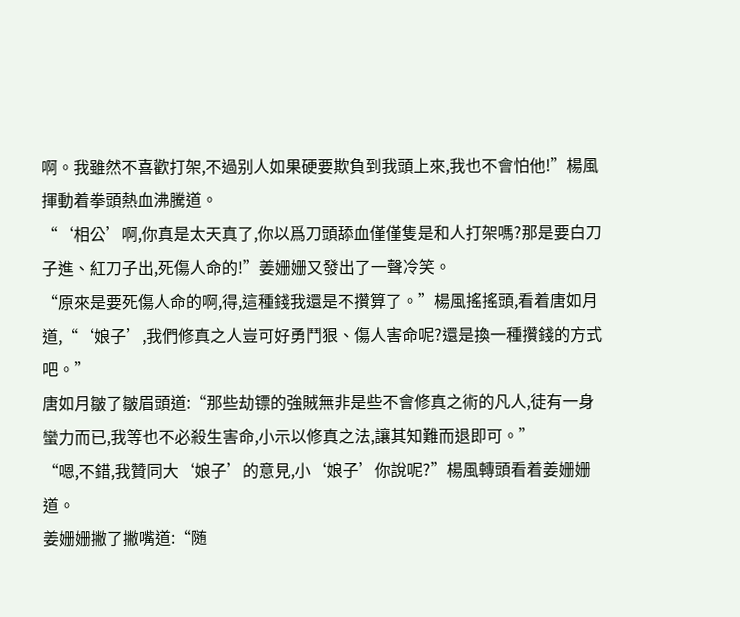啊。我雖然不喜歡打架,不過别人如果硬要欺負到我頭上來,我也不會怕他!”楊風揮動着拳頭熱血沸騰道。
“‘相公’啊,你真是太天真了,你以爲刀頭舔血僅僅隻是和人打架嗎?那是要白刀子進、紅刀子出,死傷人命的!”姜姗姗又發出了一聲冷笑。
“原來是要死傷人命的啊,得,這種錢我還是不攢算了。”楊風搖搖頭,看着唐如月道,“‘娘子’,我們修真之人豈可好勇鬥狠、傷人害命呢?還是換一種攢錢的方式吧。”
唐如月皺了皺眉頭道:“那些劫镖的強賊無非是些不會修真之術的凡人,徒有一身蠻力而已,我等也不必殺生害命,小示以修真之法,讓其知難而退即可。”
“嗯,不錯,我贊同大‘娘子’的意見,小‘娘子’你說呢?”楊風轉頭看着姜姗姗道。
姜姗姗撇了撇嘴道:“随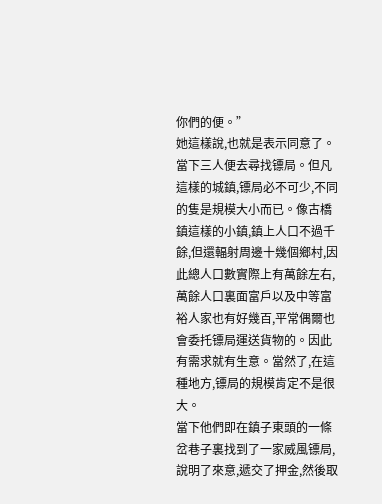你們的便。”
她這樣說,也就是表示同意了。當下三人便去尋找镖局。但凡這樣的城鎮,镖局必不可少,不同的隻是規模大小而已。像古橋鎮這樣的小鎮,鎮上人口不過千餘,但還輻射周邊十幾個鄉村,因此總人口數實際上有萬餘左右,萬餘人口裏面富戶以及中等富裕人家也有好幾百,平常偶爾也會委托镖局運送貨物的。因此有需求就有生意。當然了,在這種地方,镖局的規模肯定不是很大。
當下他們即在鎮子東頭的一條岔巷子裏找到了一家威風镖局,說明了來意,遞交了押金,然後取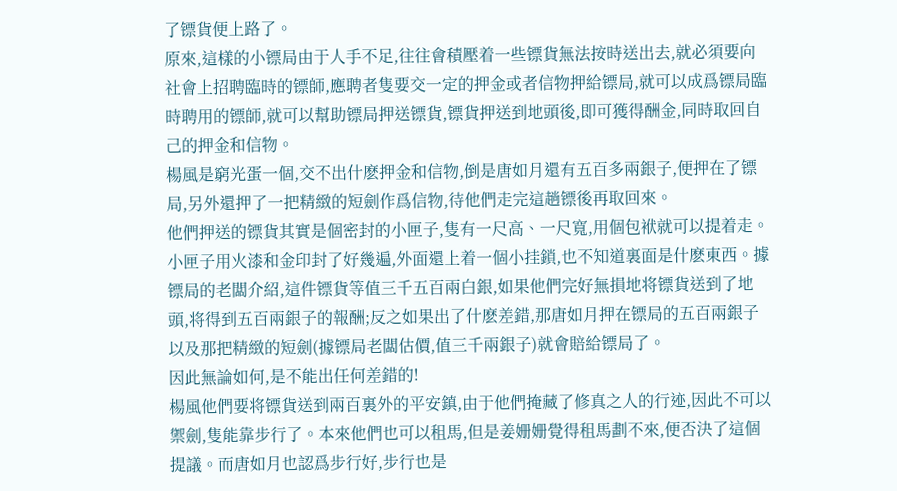了镖貨便上路了。
原來,這樣的小镖局由于人手不足,往往會積壓着一些镖貨無法按時送出去,就必須要向社會上招聘臨時的镖師,應聘者隻要交一定的押金或者信物押給镖局,就可以成爲镖局臨時聘用的镖師,就可以幫助镖局押送镖貨,镖貨押送到地頭後,即可獲得酬金,同時取回自己的押金和信物。
楊風是窮光蛋一個,交不出什麽押金和信物,倒是唐如月還有五百多兩銀子,便押在了镖局,另外還押了一把精緻的短劍作爲信物,待他們走完這趟镖後再取回來。
他們押送的镖貨其實是個密封的小匣子,隻有一尺高、一尺寬,用個包袱就可以提着走。小匣子用火漆和金印封了好幾遍,外面還上着一個小挂鎖,也不知道裏面是什麽東西。據镖局的老闆介紹,這件镖貨等值三千五百兩白銀,如果他們完好無損地将镖貨送到了地頭,将得到五百兩銀子的報酬;反之如果出了什麽差錯,那唐如月押在镖局的五百兩銀子以及那把精緻的短劍(據镖局老闆估價,值三千兩銀子)就會賠給镖局了。
因此無論如何,是不能出任何差錯的!
楊風他們要将镖貨送到兩百裏外的平安鎮,由于他們掩藏了修真之人的行迹,因此不可以禦劍,隻能靠步行了。本來他們也可以租馬,但是姜姗姗覺得租馬劃不來,便否決了這個提議。而唐如月也認爲步行好,步行也是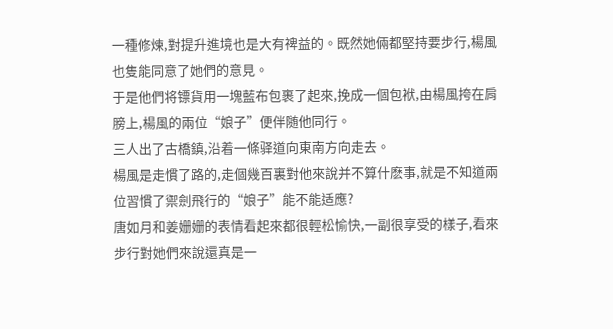一種修煉,對提升進境也是大有禆益的。既然她倆都堅持要步行,楊風也隻能同意了她們的意見。
于是他們将镖貨用一塊藍布包裹了起來,挽成一個包袱,由楊風挎在肩膀上,楊風的兩位“娘子”便伴随他同行。
三人出了古橋鎮,沿着一條驿道向東南方向走去。
楊風是走慣了路的,走個幾百裏對他來說并不算什麽事,就是不知道兩位習慣了禦劍飛行的“娘子”能不能适應?
唐如月和姜姗姗的表情看起來都很輕松愉快,一副很享受的樣子,看來步行對她們來說還真是一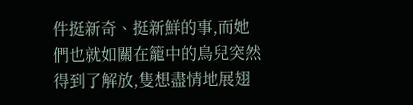件挺新奇、挺新鮮的事,而她們也就如關在籠中的鳥兒突然得到了解放,隻想盡情地展翅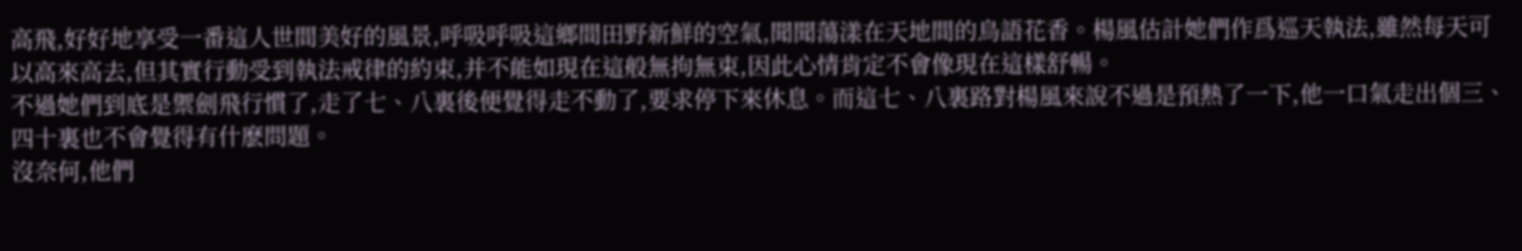高飛,好好地享受一番這人世間美好的風景,呼吸呼吸這鄉間田野新鮮的空氣,聞聞蕩漾在天地間的鳥語花香。楊風估計她們作爲巡天執法,雖然每天可以高來高去,但其實行動受到執法戒律的約束,并不能如現在這般無拘無束,因此心情肯定不會像現在這樣舒暢。
不過她們到底是禦劍飛行慣了,走了七、八裏後便覺得走不動了,要求停下來休息。而這七、八裏路對楊風來說不過是預熱了一下,他一口氣走出個三、四十裏也不會覺得有什麽問題。
沒奈何,他們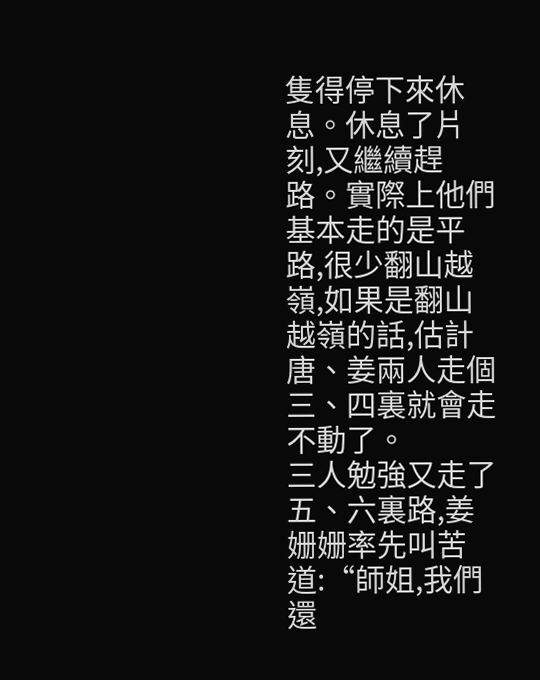隻得停下來休息。休息了片刻,又繼續趕路。實際上他們基本走的是平路,很少翻山越嶺,如果是翻山越嶺的話,估計唐、姜兩人走個三、四裏就會走不動了。
三人勉強又走了五、六裏路,姜姗姗率先叫苦道:“師姐,我們還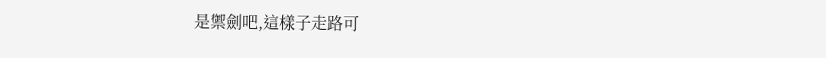是禦劍吧,這樣子走路可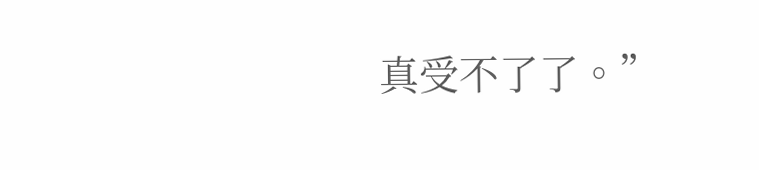真受不了了。”